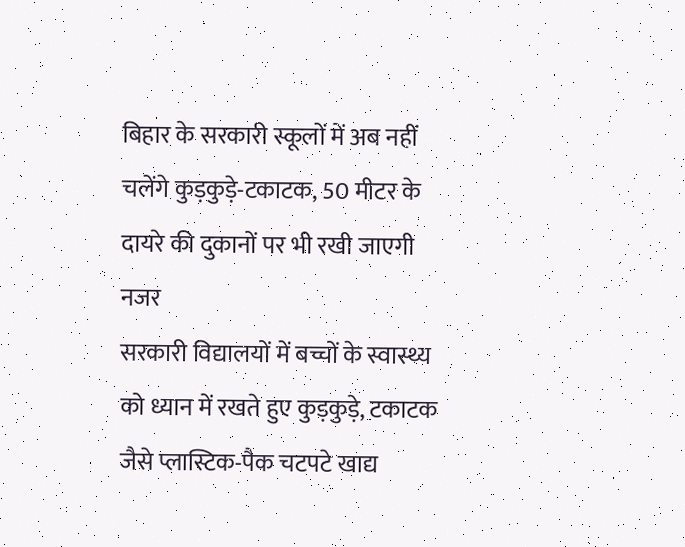बिहार के सरकारी स्कूलों में अब नहीं चलेंगे कुड़कुड़े-टकाटक, 50 मीटर के दायरे की दुकानों पर भी रखी जाएगी नजर
सरकारी विद्यालयों में बच्चों के स्वास्थ्य को ध्यान में रखते हुए कुड़कुड़े, टकाटक जैसे प्लास्टिक-पैक चटपटे खाद्य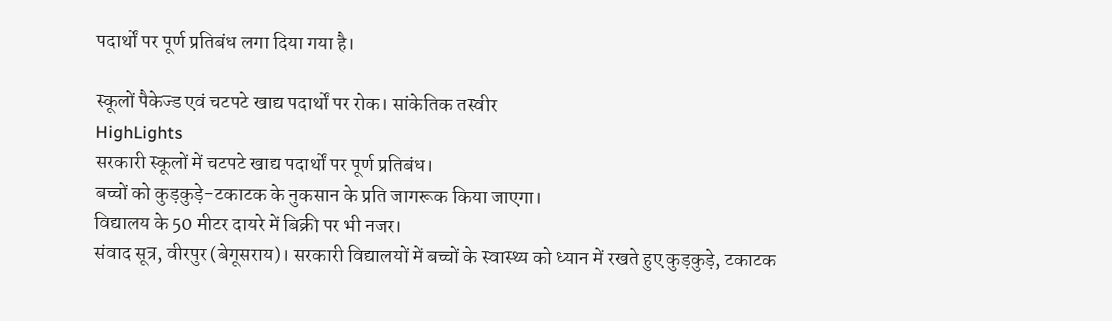पदार्थों पर पूर्ण प्रतिबंध लगा दिया गया है।

स्कूलों पैकेज्ड एवं चटपटे खाद्य पदार्थों पर रोक। सांकेतिक तस्वीर
HighLights
सरकारी स्कूलों में चटपटे खाद्य पदार्थों पर पूर्ण प्रतिबंध।
बच्चों को कुड़कुड़े-टकाटक के नुकसान के प्रति जागरूक किया जाएगा।
विद्यालय के 50 मीटर दायरे में बिक्री पर भी नजर।
संवाद सूत्र, वीरपुर (बेगूसराय)। सरकारी विद्यालयों में बच्चों के स्वास्थ्य को ध्यान में रखते हुए कुड़कुड़े, टकाटक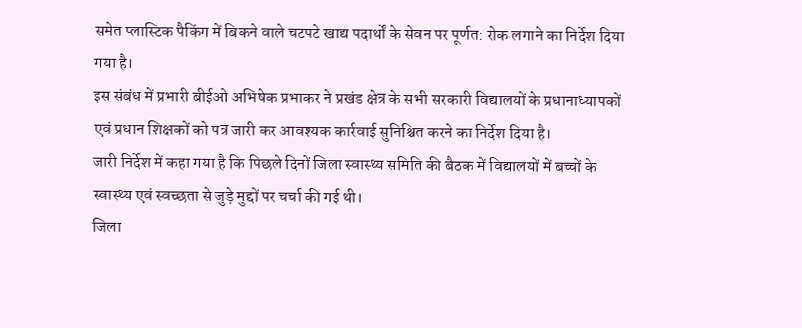समेत प्लास्टिक पैकिंग में बिकने वाले चटपटे खाद्य पदार्थों के सेवन पर पूर्णत: रोक लगाने का निर्देश दिया गया है।
इस संबंध में प्रभारी बीईओ अभिषेक प्रभाकर ने प्रखंड क्षेत्र के सभी सरकारी विद्यालयों के प्रधानाध्यापकों एवं प्रधान शिक्षकों को पत्र जारी कर आवश्यक कार्रवाई सुनिश्चित करने का निर्देश दिया है।
जारी निर्देश में कहा गया है कि पिछले दिनों जिला स्वास्थ्य समिति की बैठक में विद्यालयों में बच्चों के स्वास्थ्य एवं स्वच्छता से जुड़े मुद्दों पर चर्चा की गई थी।
जिला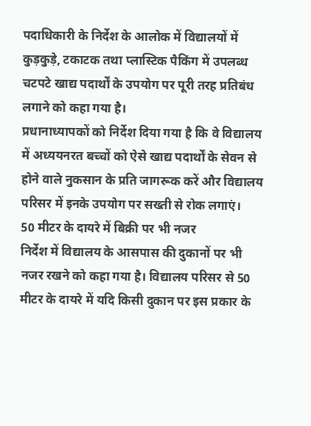पदाधिकारी के निर्देश के आलोक में विद्यालयों में कुड़कुड़े, टकाटक तथा प्लास्टिक पैकिंग में उपलब्ध चटपटे खाद्य पदार्थों के उपयोग पर पूरी तरह प्रतिबंध लगाने को कहा गया है।
प्रधानाध्यापकों को निर्देश दिया गया है कि वे विद्यालय में अध्ययनरत बच्चों को ऐसे खाद्य पदार्थों के सेवन से होने वाले नुकसान के प्रति जागरूक करें और विद्यालय परिसर में इनके उपयोग पर सख्ती से रोक लगाएं।
50 मीटर के दायरे में बिक्री पर भी नजर
निर्देश में विद्यालय के आसपास की दुकानों पर भी नजर रखने को कहा गया है। विद्यालय परिसर से 50 मीटर के दायरे में यदि किसी दुकान पर इस प्रकार के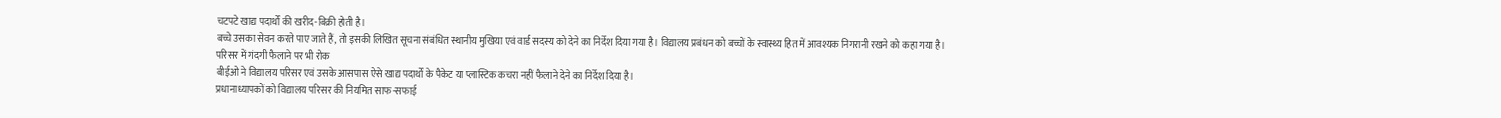चटपटे खाद्य पदार्थों की खरीद-बिक्री होती है।
बच्चे उसका सेवन करते पाए जाते हैं, तो इसकी लिखित सूचना संबंधित स्थानीय मुखिया एवं वार्ड सदस्य को देने का निर्देश दिया गया है। विद्यालय प्रबंधन को बच्चों के स्वास्थ्य हित में आवश्यक निगरानी रखने को कहा गया है।
परिसर में गंदगी फैलाने पर भी रोक
बीईओ ने विद्यालय परिसर एवं उसके आसपास ऐसे खाद्य पदार्थों के पैकेट या प्लास्टिक कचरा नहीं फैलाने देने का निर्देश दिया है।
प्रधानाध्यापकों को विद्यालय परिसर की नियमित साफ-सफाई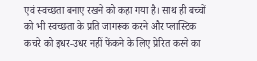एवं स्वच्छता बनाए रखने को कहा गया है। साथ ही बच्चों को भी स्वच्छता के प्रति जागरूक करने और प्लास्टिक कचरे को इधर-उधर नहीं फेंकने के लिए प्रेरित करने का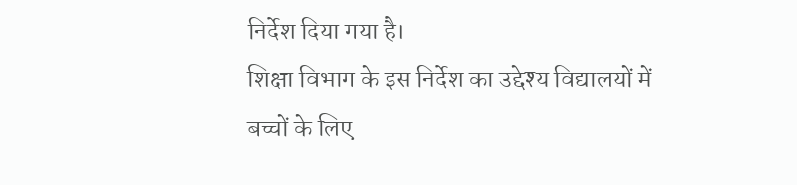निर्देश दिया गया है।
शिक्षा विभाग के इस निर्देश का उद्देश्य विद्यालयों में बच्चों के लिए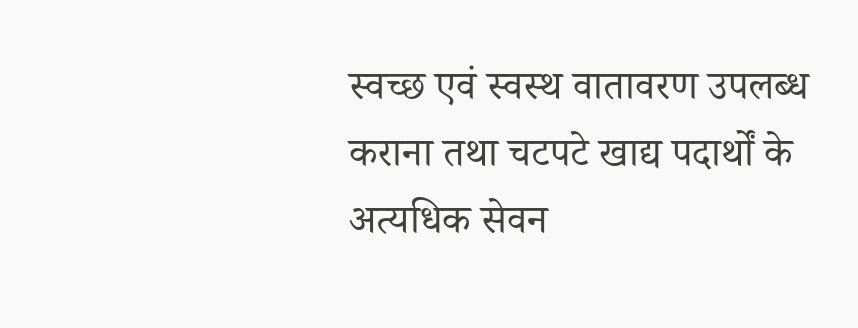स्वच्छ एवं स्वस्थ वातावरण उपलब्ध कराना तथा चटपटे खाद्य पदार्थों के अत्यधिक सेवन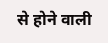से होने वाली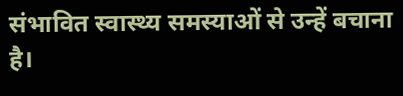संभावित स्वास्थ्य समस्याओं से उन्हें बचाना है।